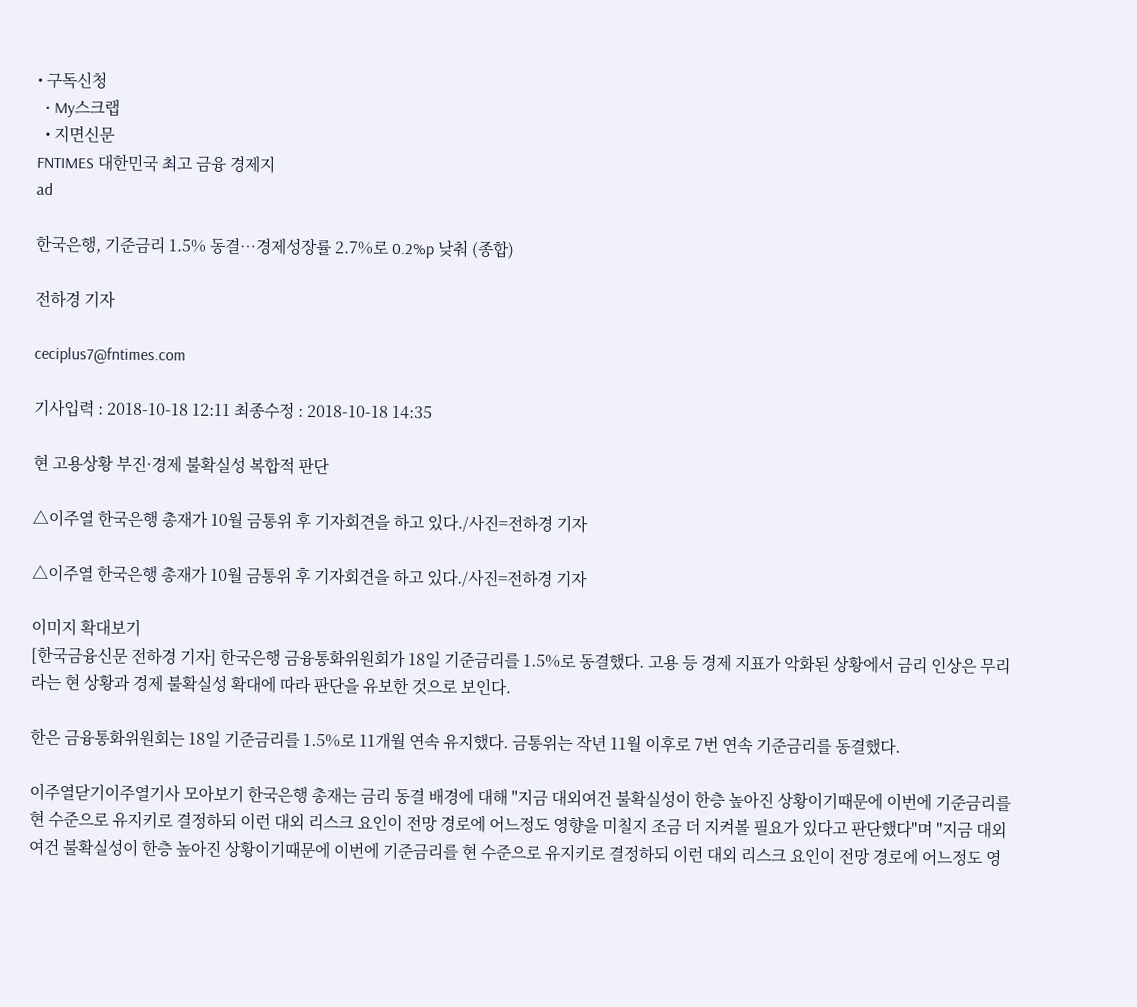• 구독신청
  • My스크랩
  • 지면신문
FNTIMES 대한민국 최고 금융 경제지
ad

한국은행, 기준금리 1.5% 동결…경제성장률 2.7%로 0.2%p 낮춰 (종합)

전하경 기자

ceciplus7@fntimes.com

기사입력 : 2018-10-18 12:11 최종수정 : 2018-10-18 14:35

현 고용상황 부진·경제 불확실성 복합적 판단

△이주열 한국은행 총재가 10월 금통위 후 기자회견을 하고 있다./사진=전하경 기자

△이주열 한국은행 총재가 10월 금통위 후 기자회견을 하고 있다./사진=전하경 기자

이미지 확대보기
[한국금융신문 전하경 기자] 한국은행 금융통화위원회가 18일 기준금리를 1.5%로 동결했다. 고용 등 경제 지표가 악화된 상황에서 금리 인상은 무리라는 현 상황과 경제 불확실성 확대에 따라 판단을 유보한 것으로 보인다.

한은 금융통화위원회는 18일 기준금리를 1.5%로 11개월 연속 유지했다. 금통위는 작년 11월 이후로 7번 연속 기준금리를 동결했다.

이주열닫기이주열기사 모아보기 한국은행 총재는 금리 동결 배경에 대해 "지금 대외여건 불확실성이 한층 높아진 상황이기때문에 이번에 기준금리를 현 수준으로 유지키로 결정하되 이런 대외 리스크 요인이 전망 경로에 어느정도 영향을 미칠지 조금 더 지켜볼 필요가 있다고 판단했다"며 "지금 대외여건 불확실성이 한층 높아진 상황이기때문에 이번에 기준금리를 현 수준으로 유지키로 결정하되 이런 대외 리스크 요인이 전망 경로에 어느정도 영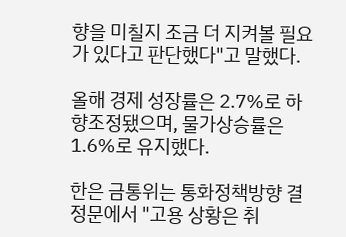향을 미칠지 조금 더 지켜볼 필요가 있다고 판단했다"고 말했다.

올해 경제 성장률은 2.7%로 하향조정됐으며, 물가상승률은 1.6%로 유지했다.

한은 금통위는 통화정책방향 결정문에서 "고용 상황은 취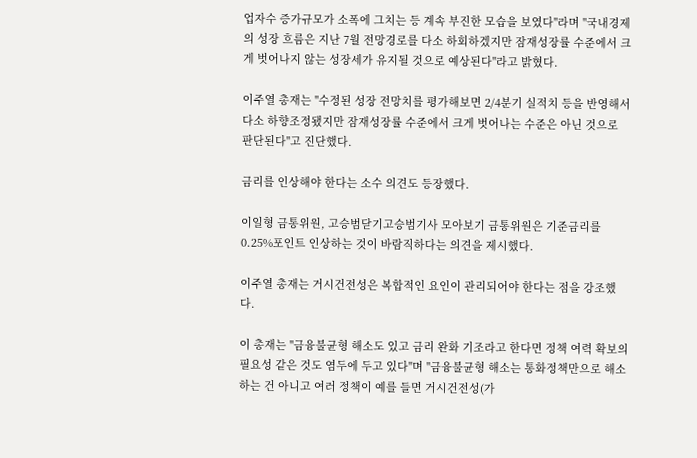업자수 증가규모가 소폭에 그치는 등 계속 부진한 모습을 보였다"라며 "국내경제의 성장 흐름은 지난 7월 전망경로를 다소 하회하겠지만 잠재성장률 수준에서 크게 벗어나지 않는 성장세가 유지될 것으로 예상된다"라고 밝혔다.

이주열 총재는 "수정된 성장 전망치를 평가해보면 2/4분기 실적치 등을 반영해서 다소 하향조정됐지만 잠재성장률 수준에서 크게 벗어나는 수준은 아닌 것으로 판단된다"고 진단했다.

금리를 인상해야 한다는 소수 의견도 등장했다.

이일형 금통위원, 고승범닫기고승범기사 모아보기 금통위원은 기준금리를 0.25%포인트 인상하는 것이 바람직하다는 의견을 제시했다.

이주열 총재는 거시건전성은 복합적인 요인이 관리되어야 한다는 점을 강조했다.

이 총재는 "금융불균형 해소도 있고 금리 완화 기조라고 한다면 정책 여력 확보의 필요성 같은 것도 염두에 두고 있다"며 "금융불균형 해소는 통화정책만으로 해소하는 건 아니고 여러 정책이 예를 들면 거시건전성(가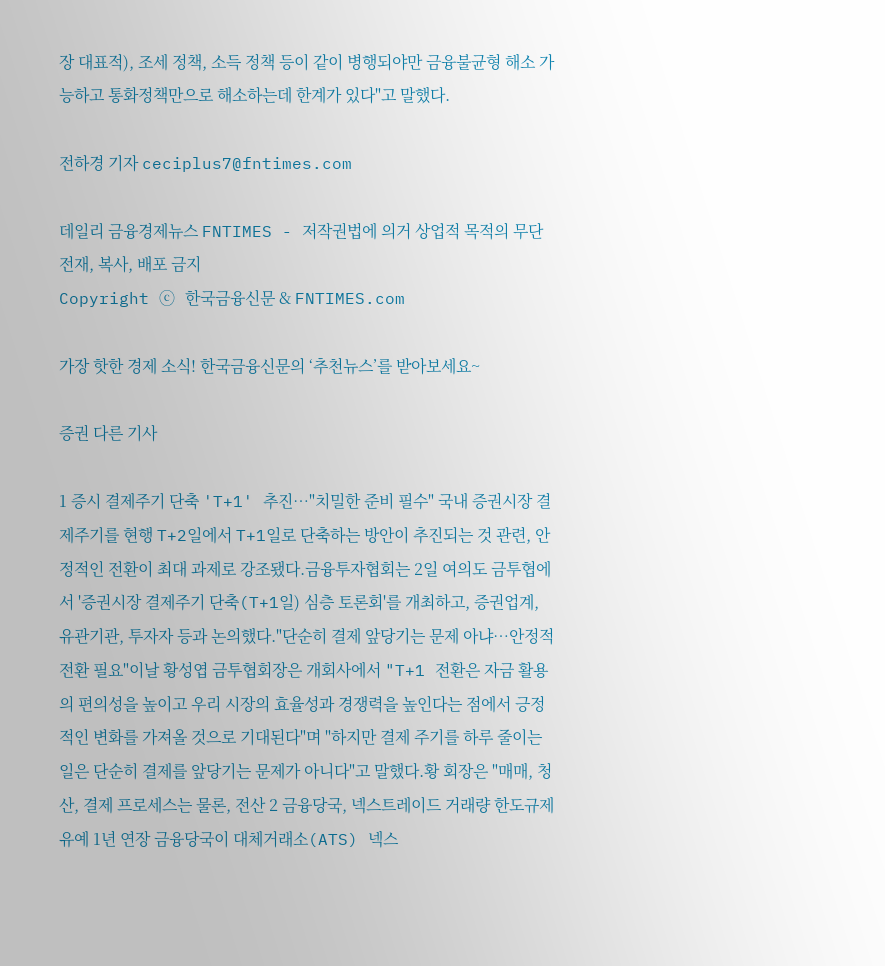장 대표적), 조세 정책, 소득 정책 등이 같이 병행되야만 금융불균형 해소 가능하고 통화정책만으로 해소하는데 한계가 있다"고 말했다.

전하경 기자 ceciplus7@fntimes.com

데일리 금융경제뉴스 FNTIMES - 저작권법에 의거 상업적 목적의 무단 전재, 복사, 배포 금지
Copyright ⓒ 한국금융신문 & FNTIMES.com

가장 핫한 경제 소식! 한국금융신문의 ‘추천뉴스’를 받아보세요~

증권 다른 기사

1 증시 결제주기 단축 'T+1' 추진…"치밀한 준비 필수" 국내 증권시장 결제주기를 현행 T+2일에서 T+1일로 단축하는 방안이 추진되는 것 관련, 안정적인 전환이 최대 과제로 강조됐다.금융투자협회는 2일 여의도 금투협에서 '증권시장 결제주기 단축(T+1일) 심층 토론회'를 개최하고, 증권업계, 유관기관, 투자자 등과 논의했다."단순히 결제 앞당기는 문제 아냐…안정적 전환 필요"이날 황성엽 금투협회장은 개회사에서 "T+1 전환은 자금 활용의 편의성을 높이고 우리 시장의 효율성과 경쟁력을 높인다는 점에서 긍정적인 변화를 가져올 것으로 기대된다"며 "하지만 결제 주기를 하루 줄이는 일은 단순히 결제를 앞당기는 문제가 아니다"고 말했다.황 회장은 "매매, 청산, 결제 프로세스는 물론, 전산 2 금융당국, 넥스트레이드 거래량 한도규제 유예 1년 연장 금융당국이 대체거래소(ATS) 넥스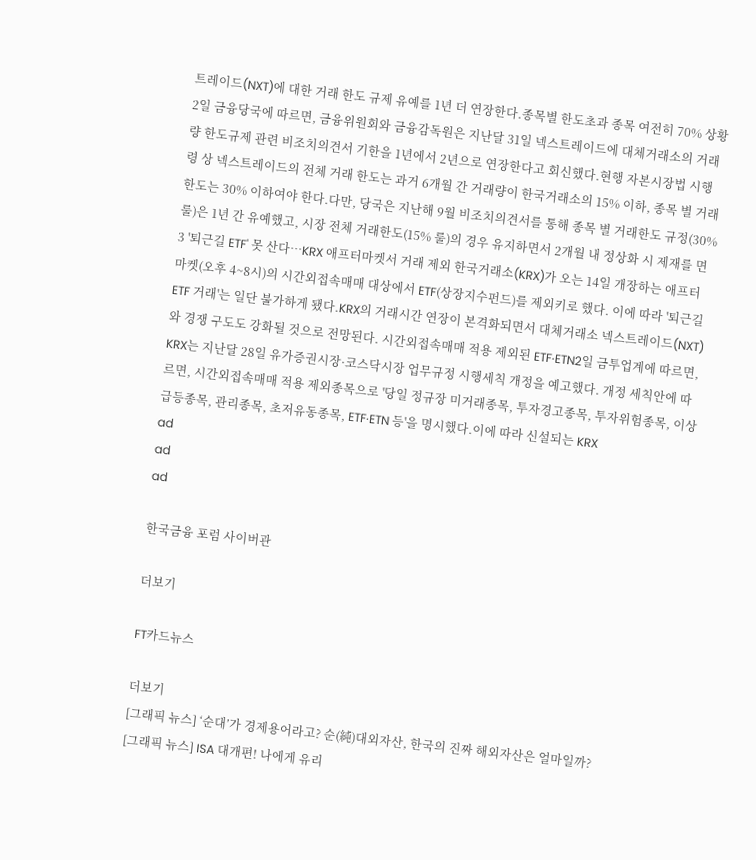트레이드(NXT)에 대한 거래 한도 규제 유예를 1년 더 연장한다.종목별 한도초과 종목 여전히 70% 상황2일 금융당국에 따르면, 금융위원회와 금융감독원은 지난달 31일 넥스트레이드에 대체거래소의 거래량 한도규제 관련 비조치의견서 기한을 1년에서 2년으로 연장한다고 회신했다.현행 자본시장법 시행령 상 넥스트레이드의 전체 거래 한도는 과거 6개월 간 거래량이 한국거래소의 15% 이하, 종목 별 거래 한도는 30% 이하여야 한다.다만, 당국은 지난해 9월 비조치의견서를 통해 종목 별 거래한도 규정(30% 룰)은 1년 간 유예했고, 시장 전체 거래한도(15% 룰)의 경우 유지하면서 2개월 내 정상화 시 제재를 면 3 '퇴근길 ETF' 못 산다…KRX 애프터마켓서 거래 제외 한국거래소(KRX)가 오는 14일 개장하는 애프터마켓(오후 4~8시)의 시간외접속매매 대상에서 ETF(상장지수펀드)를 제외키로 했다. 이에 따라 '퇴근길 ETF 거래'는 일단 불가하게 됐다.KRX의 거래시간 연장이 본격화되면서 대체거래소 넥스트레이드(NXT)와 경쟁 구도도 강화될 것으로 전망된다. 시간외접속매매 적용 제외된 ETF·ETN2일 금투업계에 따르면, KRX는 지난달 28일 유가증권시장·코스닥시장 업무규정 시행세칙 개정을 예고했다. 개정 세칙안에 따르면, 시간외접속매매 적용 제외종목으로 '당일 정규장 미거래종목, 투자경고종목, 투자위험종목, 이상급등종목, 관리종목, 초저유동종목, ETF·ETN 등'을 명시했다.이에 따라 신설되는 KRX
ad
ad
ad

한국금융 포럼 사이버관

더보기

FT카드뉴스

더보기
[그래픽 뉴스] ‘순대’가 경제용어라고? 순(純)대외자산, 한국의 진짜 해외자산은 얼마일까?
[그래픽 뉴스] ISA 대개편! 나에게 유리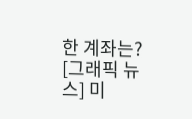한 계좌는?
[그래픽 뉴스] 미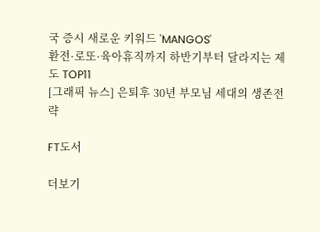국 증시 새로운 키워드 'MANGOS'
환전·로또·육아휴직까지 하반기부터 달라지는 제도 TOP11
[그래픽 뉴스] 은퇴후 30년 부모님 세대의 생존전략

FT도서

더보기